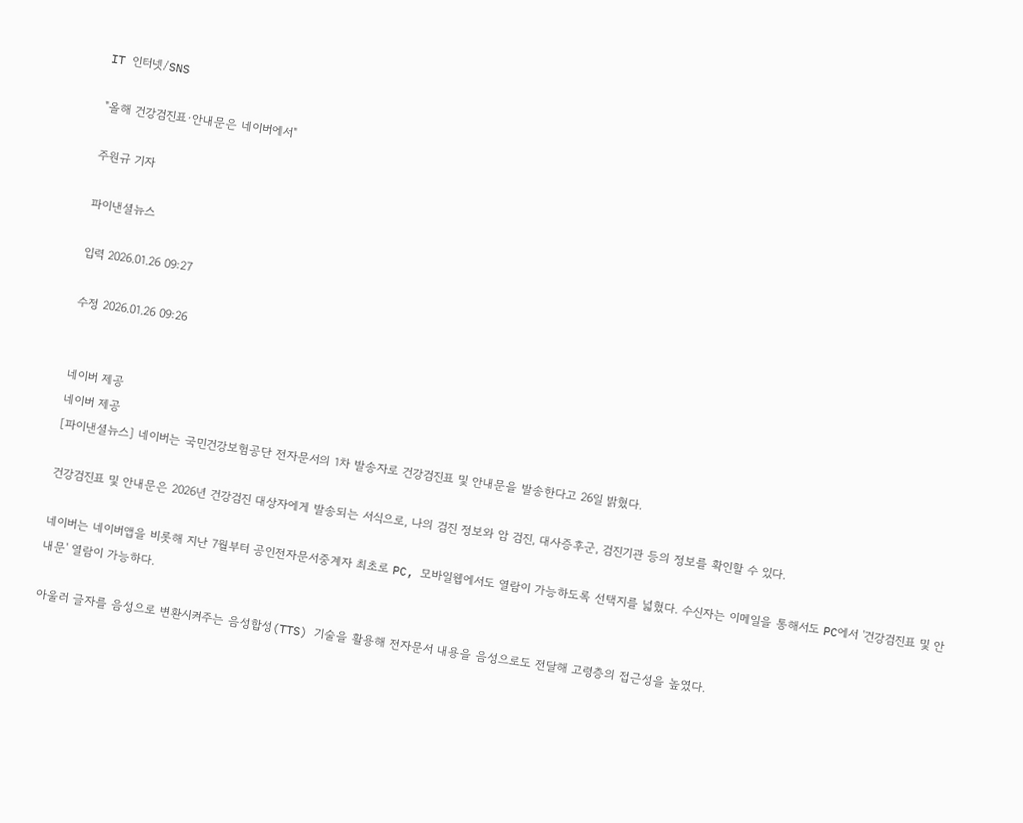IT 인터넷/SNS

"올해 건강검진표·안내문은 네이버에서"

주원규 기자

파이낸셜뉴스

입력 2026.01.26 09:27

수정 2026.01.26 09:26


네이버 제공
네이버 제공
[파이낸셜뉴스] 네이버는 국민건강보험공단 전자문서의 1차 발송자로 건강검진표 및 안내문을 발송한다고 26일 밝혔다.

건강검진표 및 안내문은 2026년 건강검진 대상자에게 발송되는 서식으로, 나의 검진 정보와 암 검진, 대사증후군, 검진기관 등의 정보를 확인할 수 있다.

네이버는 네이버앱을 비롯해 지난 7월부터 공인전자문서중계자 최초로 PC, 모바일웹에서도 열람이 가능하도록 선택지를 넓혔다. 수신자는 이메일을 통해서도 PC에서 '건강검진표 및 안내문' 열람이 가능하다.

아울러 글자를 음성으로 변환시켜주는 음성합성(TTS) 기술을 활용해 전자문서 내용을 음성으로도 전달해 고령층의 접근성을 높였다.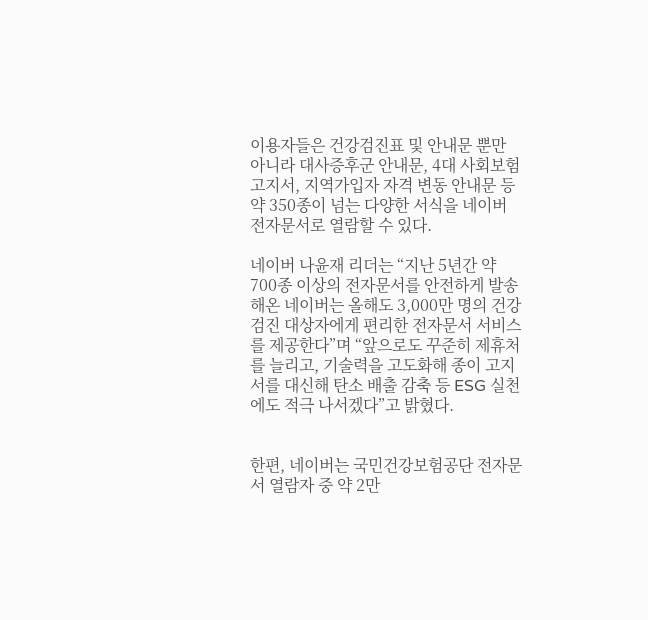이용자들은 건강검진표 및 안내문 뿐만 아니라 대사증후군 안내문, 4대 사회보험 고지서, 지역가입자 자격 변동 안내문 등 약 350종이 넘는 다양한 서식을 네이버 전자문서로 열람할 수 있다.

네이버 나윤재 리더는 “지난 5년간 약 700종 이상의 전자문서를 안전하게 발송해온 네이버는 올해도 3,000만 명의 건강검진 대상자에게 편리한 전자문서 서비스를 제공한다”며 “앞으로도 꾸준히 제휴처를 늘리고, 기술력을 고도화해 종이 고지서를 대신해 탄소 배출 감축 등 ESG 실천에도 적극 나서겠다”고 밝혔다.


한편, 네이버는 국민건강보험공단 전자문서 열람자 중 약 2만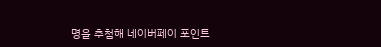명을 추첨해 네이버페이 포인트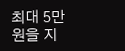최대 5만원을 지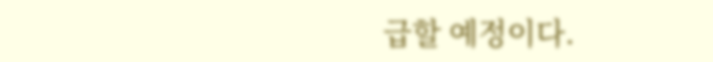급할 예정이다.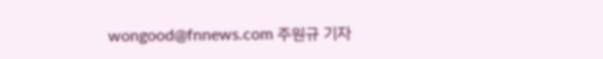wongood@fnnews.com 주원규 기자